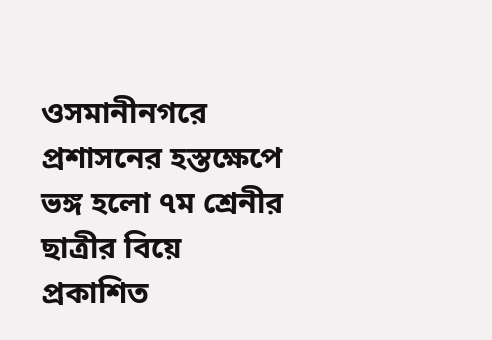ওসমানীনগরে প্রশাসনের হস্তক্ষেপে ভঙ্গ হলো ৭ম শ্রেনীর ছাত্রীর বিয়ে
প্রকাশিত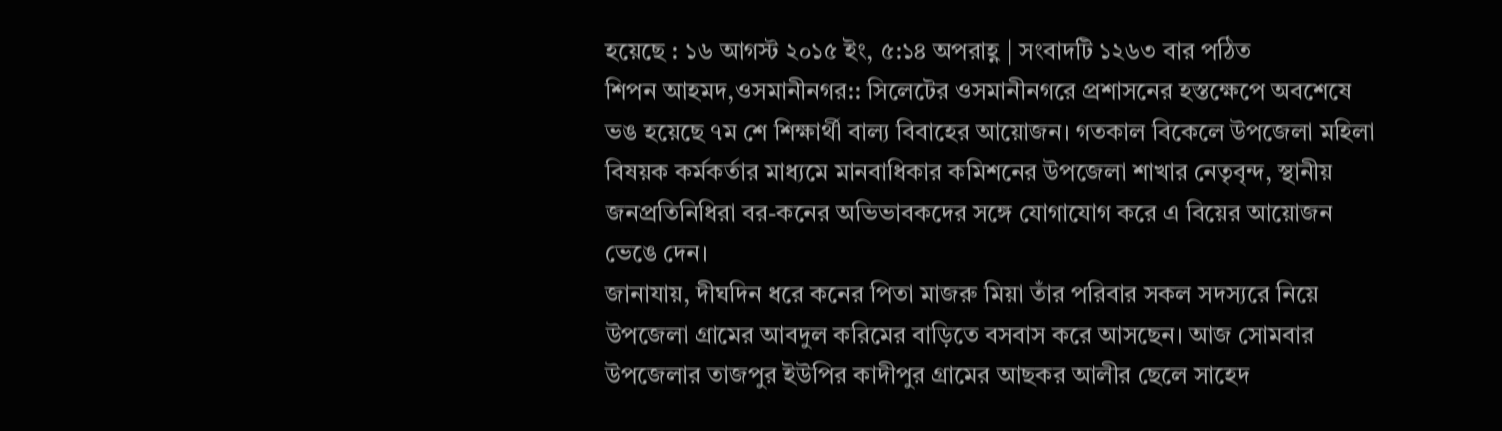হয়েছে : ১৬ আগস্ট ২০১৫ ইং, ৫:১৪ অপরাহ্ণ | সংবাদটি ১২৬৩ বার পঠিত
শিপন আহমদ,ওসমানীনগর:: সিলেটের ওসমানীনগরে প্রশাসনের হস্তক্ষেপে অবশেষে ভঙ হয়েছে ৭ম শে শিক্ষার্থী বাল্য বিবাহের আয়োজন। গতকাল বিকেলে উপজেলা মহিলা বিষয়ক কর্মকর্তার মাধ্যমে মানবাধিকার কমিশনের উপজেলা শাখার নেতৃবৃন্দ, স্থানীয় জনপ্রতিনিধিরা বর-কনের অভিভাবকদের সঙ্গে যোগাযোগ করে এ বিয়ের আয়োজন ভেঙে দেন।
জানাযায়, দীঘদিন ধরে কনের পিতা মাজরু মিয়া তাঁর পরিবার সকল সদস্যরে নিয়ে উপজেলা গ্রামের আবদুল করিমের বাড়িতে বসবাস করে আসছেন। আজ সোমবার উপজেলার তাজপুর ইউপির কাদীপুর গ্রামের আছকর আলীর ছেলে সাহেদ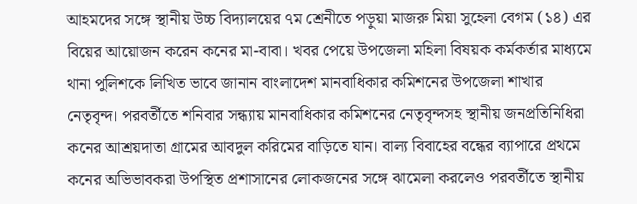আহমদের সঙ্গে স্থানীয় উচ্চ বিদ্যালয়ের ৭ম শ্রেনীতে পড়ুয়া মাজরু মিয়া সুহেলা বেগম (১৪) এর বিয়ের আয়োজন করেন কনের মা-বাবা। খবর পেয়ে উপজেলা মহিলা বিষয়ক কর্মকর্তার মাধ্যমে থানা পুলিশকে লিখিত ভাবে জানান বাংলাদেশ মানবাধিকার কমিশনের উপজেলা শাখার নেতৃবৃন্দ। পরবর্তীতে শনিবার সন্ধ্যায় মানবাধিকার কমিশনের নেতৃবৃন্দসহ স্থানীয় জনপ্রতিনিধিরা কনের আশ্রয়দাতা গ্রামের আবদুল করিমের বাড়িতে যান। বাল্য বিবাহের বন্ধের ব্যাপারে প্রথমে কনের অভিভাবকরা উপস্থিত প্রশাসানের লোকজনের সঙ্গে ঝামেলা করলেও পরবর্তীতে স্থানীয়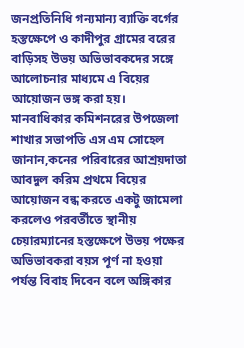জনপ্রতিনিধি গন্যমান্য ব্যাক্তি বর্গের হস্তক্ষেপে ও কাদীপুর গ্রামের বরের বাড়িসহ উভয় অভিভাবকদের সঙ্গে আলোচনার মাধ্যমে এ বিয়ের আয়োজন ভঙ্গ করা হয়।
মানবাধিকার কমিশনরের উপজেলা শাখার সভাপতি এস এম সোহেল জানান,কনের পরিবারের আশ্রয়দাতা আবদুল করিম প্রথমে বিয়ের আয়োজন বন্ধ করতে একটু জামেলা করলেও পরবর্তীতে স্থানীয় চেয়ারম্যানের হস্তক্ষেপে উভয় পক্ষের অভিভাবকরা বয়স পূর্ণ না হওয়া পর্যন্ত বিবাহ দিবেন বলে অঙ্গিকার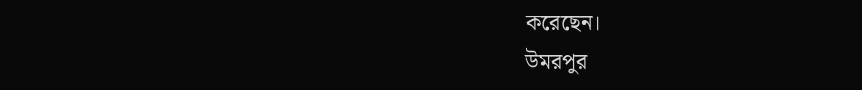করেছেন।
উমরপুর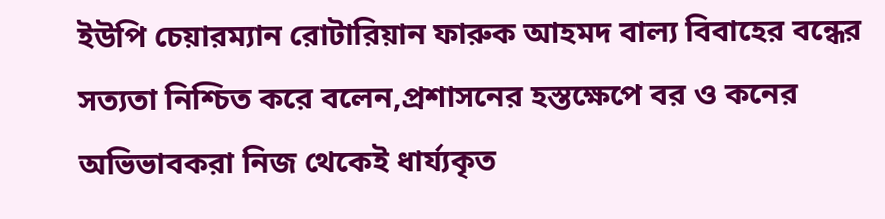ইউপি চেয়ারম্যান রোটারিয়ান ফারুক আহমদ বাল্য বিবাহের বন্ধের সত্যতা নিশ্চিত করে বলেন,প্রশাসনের হস্তক্ষেপে বর ও কনের অভিভাবকরা নিজ থেকেই ধার্য্যকৃত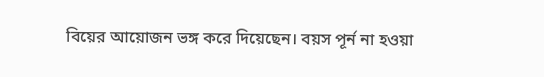বিয়ের আয়োজন ভঙ্গ করে দিয়েছেন। বয়স পূর্ন না হওয়া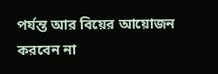পর্যন্ত আর বিয়ের আয়োজন করবেন না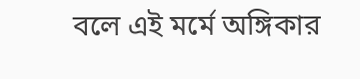বলে এই মর্মে অঙ্গিকার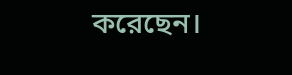করেছেন।